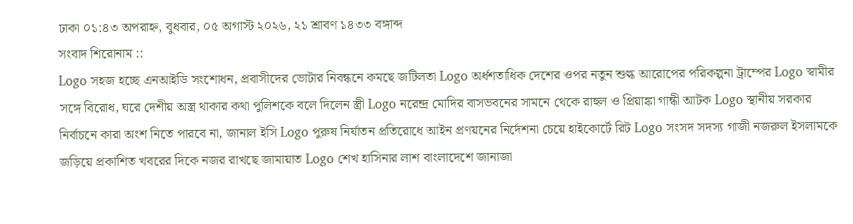ঢাকা ০১:৪৩ অপরাহ্ন, বুধবার, ০৫ অগাস্ট ২০২৬, ২১ শ্রাবণ ১৪৩৩ বঙ্গাব্দ
সংবাদ শিরোনাম ::
Logo সহজ হচ্ছে এনআইডি সংশোধন, প্রবাসীদের ভোটার নিবন্ধনে কমছে জটিলতা Logo অর্ধশতাধিক দেশের ওপর নতুন শুল্ক আরোপের পরিকল্পনা ট্রাম্পের Logo স্বামীর সঙ্গে বিরোধ, ঘরে দেশীয় অস্ত্র থাকার কথা পুলিশকে বলে দিলেন স্ত্রী Logo নরেন্দ্র মোদির বাসভবনের সামনে থেকে রাহুল ও প্রিয়াঙ্কা গান্ধী আটক Logo স্থানীয় সরকার নির্বাচনে কারা অংশ নিতে পারবে না, জানাল ইসি Logo পুরুষ নির্যাতন প্রতিরোধে আইন প্রণয়নের নির্দেশনা চেয়ে হাইকোর্টে রিট Logo সংসদ সদস্য গাজী নজরুল ইসলামকে জড়িয়ে প্রকাশিত খবরের দিকে নজর রাখছে জামায়াত Logo শেখ হাসিনার লাশ বাংলাদেশে জানাজা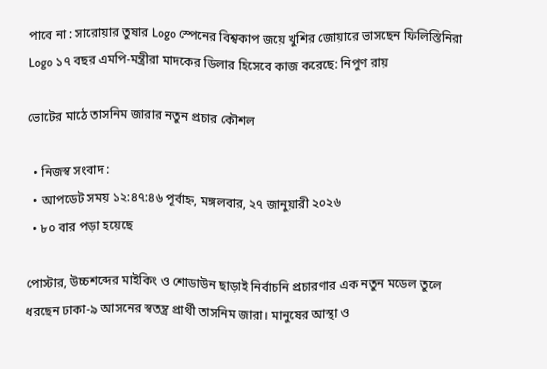পাবে না : সারোয়ার তুষার Logo স্পেনের বিশ্বকাপ জয়ে খুশির জোয়ারে ভাসছেন ফিলিস্তিনিরা Logo ১৭ বছর এমপি-মন্ত্রীরা মাদকের ডিলার হিসেবে কাজ করেছে: নিপুণ রায়

ভোটের মাঠে তাসনিম জারার নতুন প্রচার কৌশল

  • নিজস্ব সংবাদ :
  • আপডেট সময় ১২:৪৭:৪৬ পূর্বাহ্ন, মঙ্গলবার, ২৭ জানুয়ারী ২০২৬
  • ৮০ বার পড়া হয়েছে

পোস্টার, উচ্চশব্দের মাইকিং ও শোডাউন ছাড়াই নির্বাচনি প্রচারণার এক নতুন মডেল তুলে ধরছেন ঢাকা-৯ আসনের স্বতন্ত্র প্রার্থী তাসনিম জারা। মানুষের আস্থা ও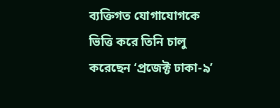ব্যক্তিগত যোগাযোগকে ভিত্তি করে তিনি চালু করেছেন ‘প্রজেক্ট ঢাকা-৯’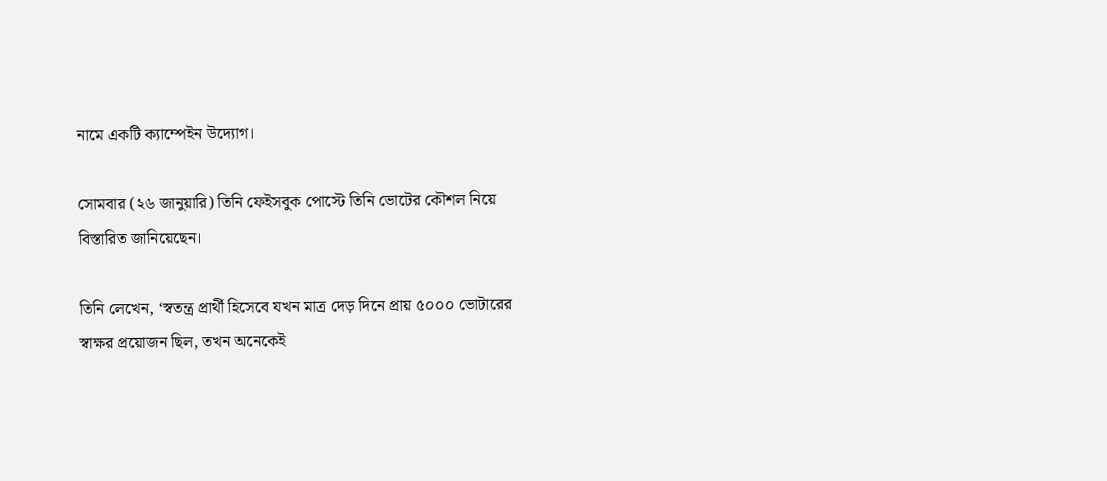নামে একটি ক্যাম্পেইন উদ্যোগ।

সোমবার (২৬ জানুয়ারি) তিনি ফেইসবুক পোস্টে তিনি ভোটের কৌশল নিয়ে বিস্তারিত জানিয়েছেন।

তিনি লেখেন, ‘স্বতন্ত্র প্রার্থী হিসেবে যখন মাত্র দেড় দিনে প্রায় ৫০০০ ভোটারের স্বাক্ষর প্রয়োজন ছিল, তখন অনেকেই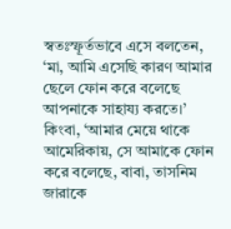স্বতঃস্ফূর্তভাবে এসে বলতেন, ‘মা, আমি এসেছি কারণ আমার ছেলে ফোন করে বলেছে আপনাকে সাহায্য করতে।’ কিংবা, ‘আমার মেয়ে থাকে আমেরিকায়, সে আমাকে ফোন করে বলেছে, বাবা, তাসনিম জারাকে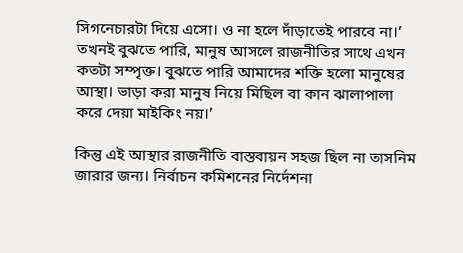সিগনেচারটা দিয়ে এসো। ও না হলে দাঁড়াতেই পারবে না।’  তখনই বুঝতে পারি, মানুষ আসলে রাজনীতির সাথে এখন কতটা সম্পৃক্ত। বুঝতে পারি আমাদের শক্তি হলো মানুষের আস্থা। ভাড়া করা মানুষ নিয়ে মিছিল বা কান ঝালাপালা করে দেয়া মাইকিং নয়।’

কিন্তু এই আস্থার রাজনীতি বাস্তবায়ন সহজ ছিল না তাসনিম জারার জন্য। নির্বাচন কমিশনের নির্দেশনা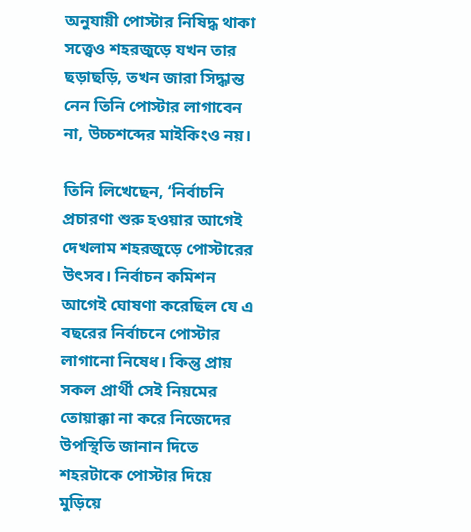অনুযায়ী পোস্টার নিষিদ্ধ থাকা সত্ত্বেও শহরজুড়ে যখন তার ছড়াছড়ি, তখন জারা সিদ্ধান্ত নেন তিনি পোস্টার লাগাবেন না, উচ্চশব্দের মাইকিংও নয়।

তিনি লিখেছেন, ‘নির্বাচনি প্রচারণা শুরু হওয়ার আগেই দেখলাম শহরজুড়ে পোস্টারের উৎসব। নির্বাচন কমিশন আগেই ঘোষণা করেছিল যে এ বছরের নির্বাচনে পোস্টার লাগানো নিষেধ। কিন্তু প্রায় সকল প্রার্থী সেই নিয়মের তোয়াক্কা না করে নিজেদের উপস্থিতি জানান দিতে শহরটাকে পোস্টার দিয়ে মুড়িয়ে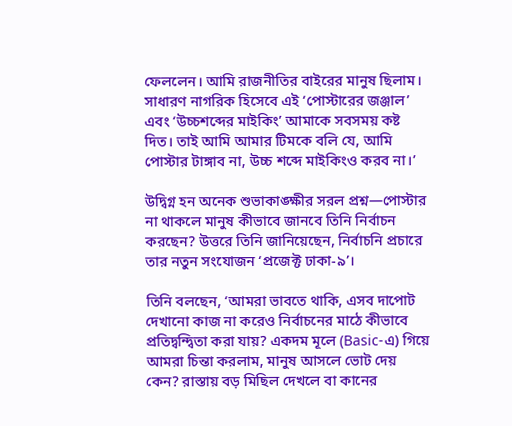ফেললেন। আমি রাজনীতির বাইরের মানুষ ছিলাম। সাধারণ নাগরিক হিসেবে এই ‘পোস্টারের জঞ্জাল’ এবং ‘উচ্চশব্দের মাইকিং’ আমাকে সবসময় কষ্ট দিত। তাই আমি আমার টিমকে বলি যে, আমি পোস্টার টাঙ্গাব না, উচ্চ শব্দে মাইকিংও করব না।’

উদ্বিগ্ন হন অনেক শুভাকাঙ্ক্ষীর সরল প্রশ্ন—পোস্টার না থাকলে মানুষ কীভাবে জানবে তিনি নির্বাচন করছেন? উত্তরে তিনি জানিয়েছেন, নির্বাচনি প্রচারে তার নতুন সংযোজন ‘প্রজেক্ট ঢাকা-৯’।

তিনি বলছেন, ‘আমরা ভাবতে থাকি, এসব দাপোট দেখানো কাজ না করেও নির্বাচনের মাঠে কীভাবে প্রতিদ্বন্দ্বিতা করা যায়? একদম মূলে (Basic-এ) গিয়ে আমরা চিন্তা করলাম, মানুষ আসলে ভোট দেয় কেন? রাস্তায় বড় মিছিল দেখলে বা কানের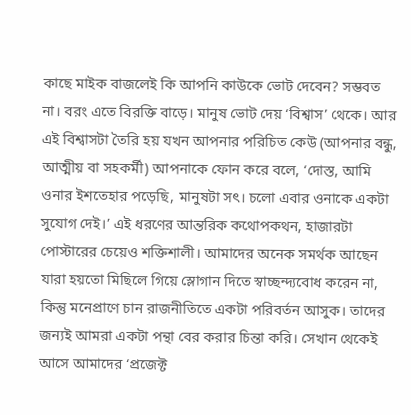কাছে মাইক বাজলেই কি আপনি কাউকে ভোট দেবেন? সম্ভবত না। বরং এতে বিরক্তি বাড়ে। মানুষ ভোট দেয় ‘বিশ্বাস’ থেকে। আর এই বিশ্বাসটা তৈরি হয় যখন আপনার পরিচিত কেউ (আপনার বন্ধু, আত্মীয় বা সহকর্মী) আপনাকে ফোন করে বলে, ‘দোস্ত, আমি ওনার ইশতেহার পড়েছি, মানুষটা সৎ। চলো এবার ওনাকে একটা সুযোগ দেই।’ এই ধরণের আন্তরিক কথোপকথন, হাজারটা পোস্টারের চেয়েও শক্তিশালী। আমাদের অনেক সমর্থক আছেন যারা হয়তো মিছিলে গিয়ে স্লোগান দিতে স্বাচ্ছন্দ্যবোধ করেন না, কিন্তু মনেপ্রাণে চান রাজনীতিতে একটা পরিবর্তন আসুক। তাদের জন্যই আমরা একটা পন্থা বের করার চিন্তা করি। সেখান থেকেই আসে আমাদের ‘প্রজেক্ট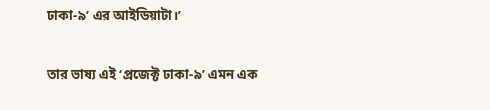ঢাকা-৯’ এর আইডিয়াটা।’

তার ভাষ্য এই ‘প্রজেক্ট ঢাকা-৯’ এমন এক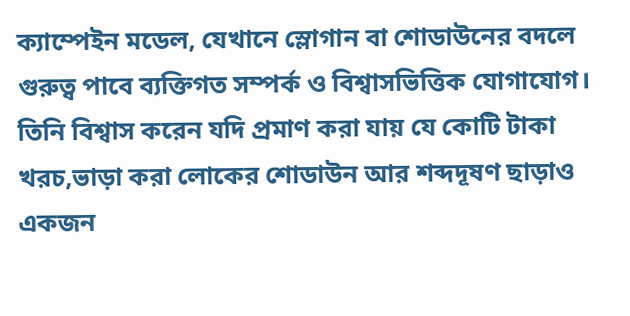ক্যাম্পেইন মডেল, যেখানে স্লোগান বা শোডাউনের বদলে গুরুত্ব পাবে ব্যক্তিগত সম্পর্ক ও বিশ্বাসভিত্তিক যোগাযোগ। তিনি বিশ্বাস করেন যদি প্রমাণ করা যায় যে কোটি টাকা খরচ,ভাড়া করা লোকের শোডাউন আর শব্দদূষণ ছাড়াও একজন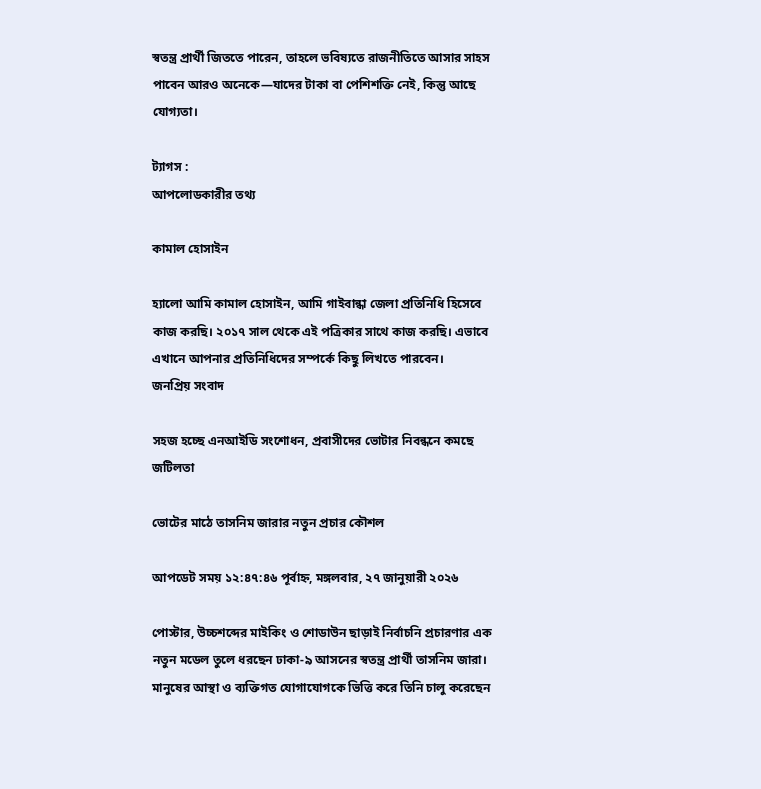স্বতন্ত্র প্রার্থী জিততে পারেন, তাহলে ভবিষ্যতে রাজনীতিতে আসার সাহস পাবেন আরও অনেকে—যাদের টাকা বা পেশিশক্তি নেই, কিন্তু আছে যোগ্যতা।

ট্যাগস :
আপলোডকারীর তথ্য

কামাল হোসাইন

হ্যালো আমি কামাল হোসাইন, আমি গাইবান্ধা জেলা প্রতিনিধি হিসেবে কাজ করছি। ২০১৭ সাল থেকে এই পত্রিকার সাথে কাজ করছি। এভাবে এখানে আপনার প্রতিনিধিদের সম্পর্কে কিছু লিখতে পারবেন।
জনপ্রিয় সংবাদ

সহজ হচ্ছে এনআইডি সংশোধন, প্রবাসীদের ভোটার নিবন্ধনে কমছে জটিলতা

ভোটের মাঠে তাসনিম জারার নতুন প্রচার কৌশল

আপডেট সময় ১২:৪৭:৪৬ পূর্বাহ্ন, মঙ্গলবার, ২৭ জানুয়ারী ২০২৬

পোস্টার, উচ্চশব্দের মাইকিং ও শোডাউন ছাড়াই নির্বাচনি প্রচারণার এক নতুন মডেল তুলে ধরছেন ঢাকা-৯ আসনের স্বতন্ত্র প্রার্থী তাসনিম জারা। মানুষের আস্থা ও ব্যক্তিগত যোগাযোগকে ভিত্তি করে তিনি চালু করেছেন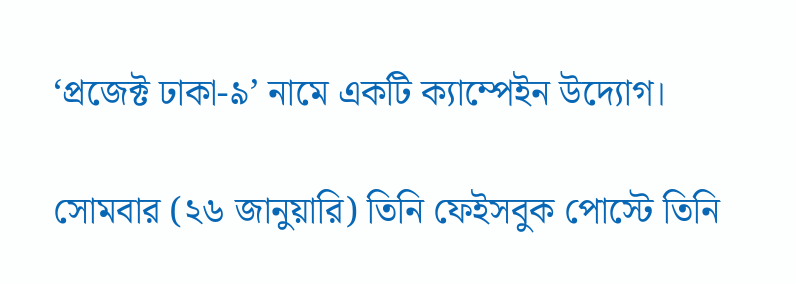‘প্রজেক্ট ঢাকা-৯’ নামে একটি ক্যাম্পেইন উদ্যোগ।

সোমবার (২৬ জানুয়ারি) তিনি ফেইসবুক পোস্টে তিনি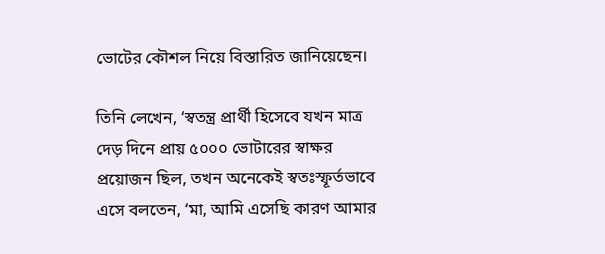ভোটের কৌশল নিয়ে বিস্তারিত জানিয়েছেন।

তিনি লেখেন, ‘স্বতন্ত্র প্রার্থী হিসেবে যখন মাত্র দেড় দিনে প্রায় ৫০০০ ভোটারের স্বাক্ষর প্রয়োজন ছিল, তখন অনেকেই স্বতঃস্ফূর্তভাবে এসে বলতেন, ‘মা, আমি এসেছি কারণ আমার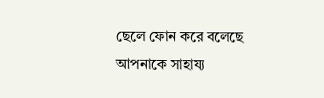ছেলে ফোন করে বলেছে আপনাকে সাহায্য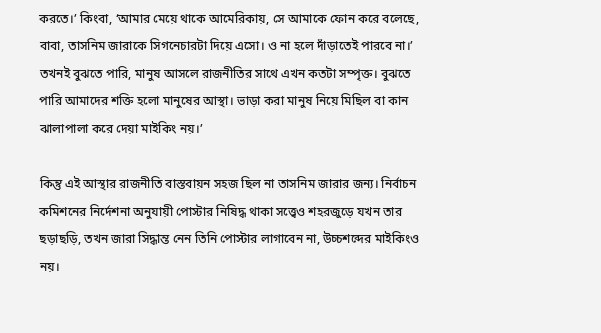করতে।’ কিংবা, ‘আমার মেয়ে থাকে আমেরিকায়, সে আমাকে ফোন করে বলেছে, বাবা, তাসনিম জারাকে সিগনেচারটা দিয়ে এসো। ও না হলে দাঁড়াতেই পারবে না।’  তখনই বুঝতে পারি, মানুষ আসলে রাজনীতির সাথে এখন কতটা সম্পৃক্ত। বুঝতে পারি আমাদের শক্তি হলো মানুষের আস্থা। ভাড়া করা মানুষ নিয়ে মিছিল বা কান ঝালাপালা করে দেয়া মাইকিং নয়।’

কিন্তু এই আস্থার রাজনীতি বাস্তবায়ন সহজ ছিল না তাসনিম জারার জন্য। নির্বাচন কমিশনের নির্দেশনা অনুযায়ী পোস্টার নিষিদ্ধ থাকা সত্ত্বেও শহরজুড়ে যখন তার ছড়াছড়ি, তখন জারা সিদ্ধান্ত নেন তিনি পোস্টার লাগাবেন না, উচ্চশব্দের মাইকিংও নয়।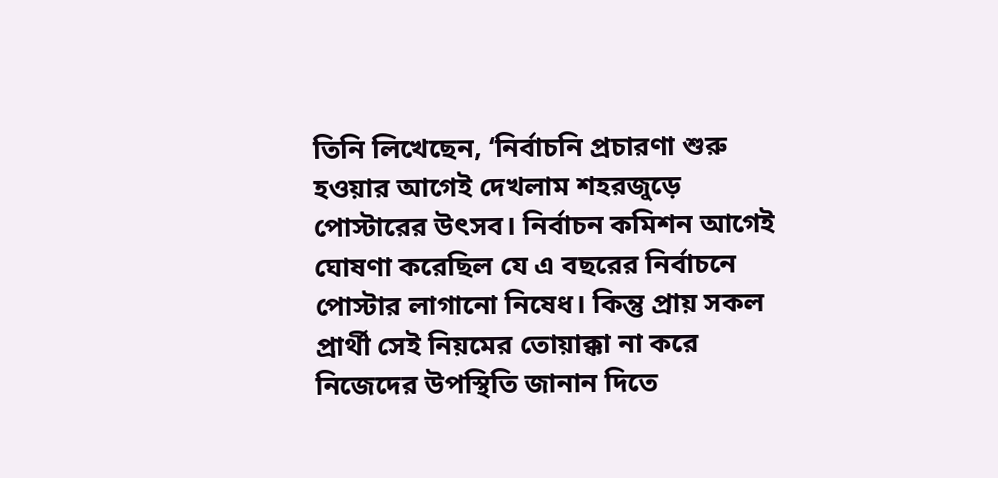তিনি লিখেছেন, ‘নির্বাচনি প্রচারণা শুরু হওয়ার আগেই দেখলাম শহরজুড়ে পোস্টারের উৎসব। নির্বাচন কমিশন আগেই ঘোষণা করেছিল যে এ বছরের নির্বাচনে পোস্টার লাগানো নিষেধ। কিন্তু প্রায় সকল প্রার্থী সেই নিয়মের তোয়াক্কা না করে নিজেদের উপস্থিতি জানান দিতে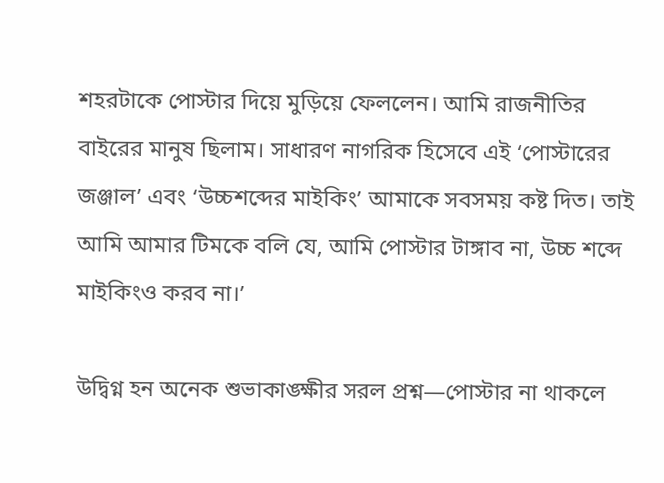শহরটাকে পোস্টার দিয়ে মুড়িয়ে ফেললেন। আমি রাজনীতির বাইরের মানুষ ছিলাম। সাধারণ নাগরিক হিসেবে এই ‘পোস্টারের জঞ্জাল’ এবং ‘উচ্চশব্দের মাইকিং’ আমাকে সবসময় কষ্ট দিত। তাই আমি আমার টিমকে বলি যে, আমি পোস্টার টাঙ্গাব না, উচ্চ শব্দে মাইকিংও করব না।’

উদ্বিগ্ন হন অনেক শুভাকাঙ্ক্ষীর সরল প্রশ্ন—পোস্টার না থাকলে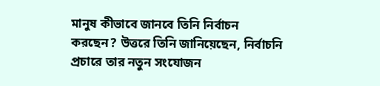মানুষ কীভাবে জানবে তিনি নির্বাচন করছেন? উত্তরে তিনি জানিয়েছেন, নির্বাচনি প্রচারে তার নতুন সংযোজন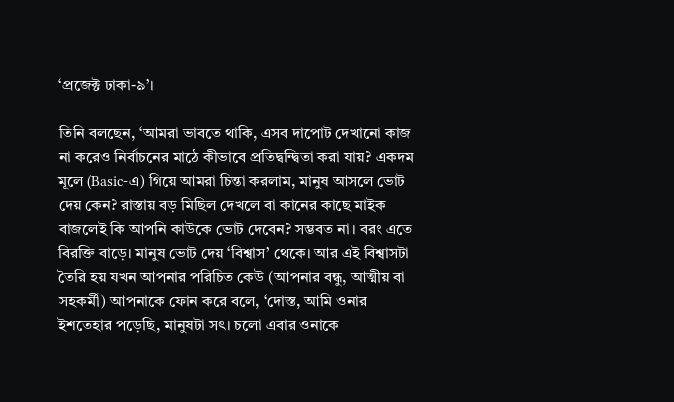‘প্রজেক্ট ঢাকা-৯’।

তিনি বলছেন, ‘আমরা ভাবতে থাকি, এসব দাপোট দেখানো কাজ না করেও নির্বাচনের মাঠে কীভাবে প্রতিদ্বন্দ্বিতা করা যায়? একদম মূলে (Basic-এ) গিয়ে আমরা চিন্তা করলাম, মানুষ আসলে ভোট দেয় কেন? রাস্তায় বড় মিছিল দেখলে বা কানের কাছে মাইক বাজলেই কি আপনি কাউকে ভোট দেবেন? সম্ভবত না। বরং এতে বিরক্তি বাড়ে। মানুষ ভোট দেয় ‘বিশ্বাস’ থেকে। আর এই বিশ্বাসটা তৈরি হয় যখন আপনার পরিচিত কেউ (আপনার বন্ধু, আত্মীয় বা সহকর্মী) আপনাকে ফোন করে বলে, ‘দোস্ত, আমি ওনার ইশতেহার পড়েছি, মানুষটা সৎ। চলো এবার ওনাকে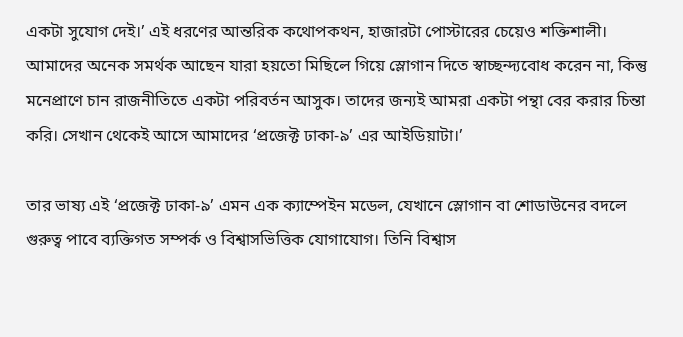একটা সুযোগ দেই।’ এই ধরণের আন্তরিক কথোপকথন, হাজারটা পোস্টারের চেয়েও শক্তিশালী। আমাদের অনেক সমর্থক আছেন যারা হয়তো মিছিলে গিয়ে স্লোগান দিতে স্বাচ্ছন্দ্যবোধ করেন না, কিন্তু মনেপ্রাণে চান রাজনীতিতে একটা পরিবর্তন আসুক। তাদের জন্যই আমরা একটা পন্থা বের করার চিন্তা করি। সেখান থেকেই আসে আমাদের ‘প্রজেক্ট ঢাকা-৯’ এর আইডিয়াটা।’

তার ভাষ্য এই ‘প্রজেক্ট ঢাকা-৯’ এমন এক ক্যাম্পেইন মডেল, যেখানে স্লোগান বা শোডাউনের বদলে গুরুত্ব পাবে ব্যক্তিগত সম্পর্ক ও বিশ্বাসভিত্তিক যোগাযোগ। তিনি বিশ্বাস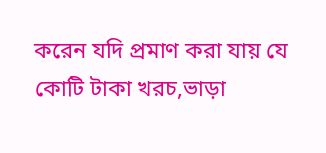করেন যদি প্রমাণ করা যায় যে কোটি টাকা খরচ,ভাড়া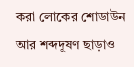করা লোকের শোডাউন আর শব্দদূষণ ছাড়াও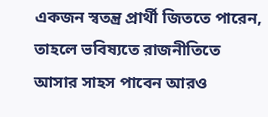একজন স্বতন্ত্র প্রার্থী জিততে পারেন, তাহলে ভবিষ্যতে রাজনীতিতে আসার সাহস পাবেন আরও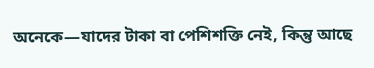অনেকে—যাদের টাকা বা পেশিশক্তি নেই, কিন্তু আছে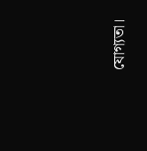যোগ্যতা।